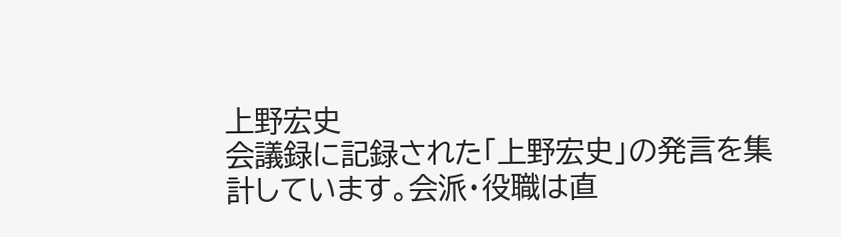上野宏史
会議録に記録された「上野宏史」の発言を集計しています。会派・役職は直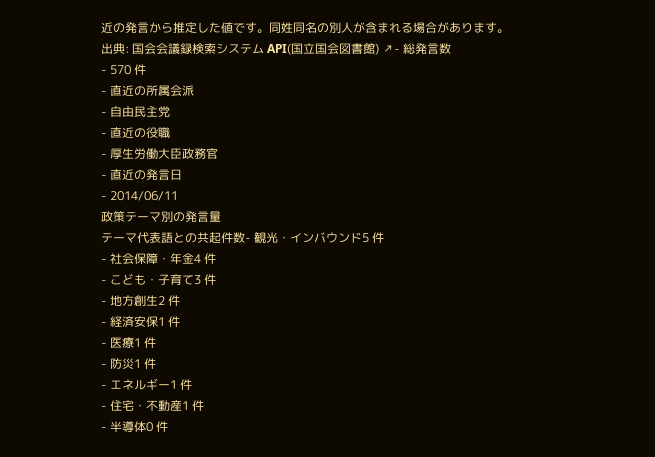近の発言から推定した値です。同姓同名の別人が含まれる場合があります。
出典: 国会会議録検索システム API(国立国会図書館) ↗- 総発言数
- 570 件
- 直近の所属会派
- 自由民主党
- 直近の役職
- 厚生労働大臣政務官
- 直近の発言日
- 2014/06/11
政策テーマ別の発言量
テーマ代表語との共起件数- 観光・インバウンド5 件
- 社会保障・年金4 件
- こども・子育て3 件
- 地方創生2 件
- 経済安保1 件
- 医療1 件
- 防災1 件
- エネルギー1 件
- 住宅・不動産1 件
- 半導体0 件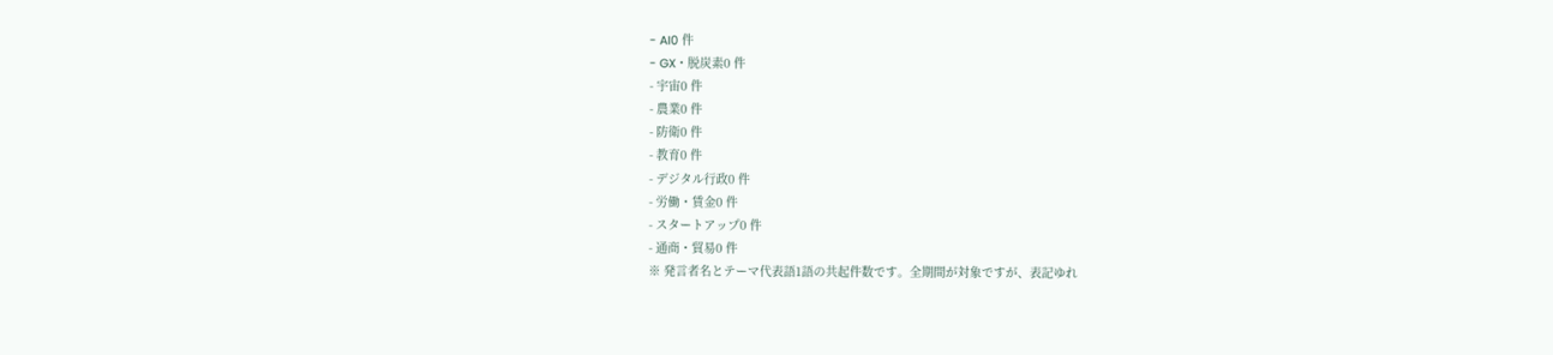- AI0 件
- GX・脱炭素0 件
- 宇宙0 件
- 農業0 件
- 防衛0 件
- 教育0 件
- デジタル行政0 件
- 労働・賃金0 件
- スタートアップ0 件
- 通商・貿易0 件
※ 発言者名とテーマ代表語1語の共起件数です。全期間が対象ですが、表記ゆれ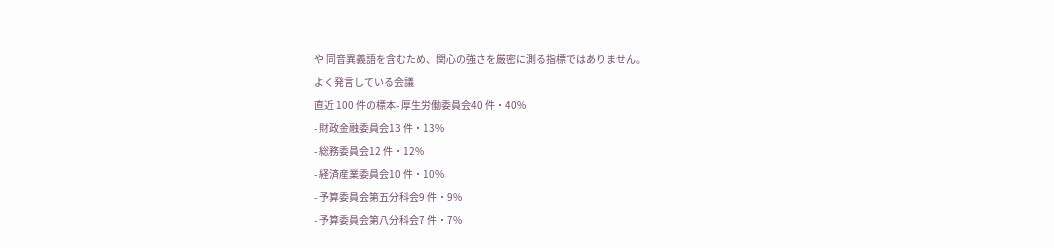や 同音異義語を含むため、関心の強さを厳密に測る指標ではありません。
よく発言している会議
直近 100 件の標本- 厚生労働委員会40 件・40%
- 財政金融委員会13 件・13%
- 総務委員会12 件・12%
- 経済産業委員会10 件・10%
- 予算委員会第五分科会9 件・9%
- 予算委員会第八分科会7 件・7%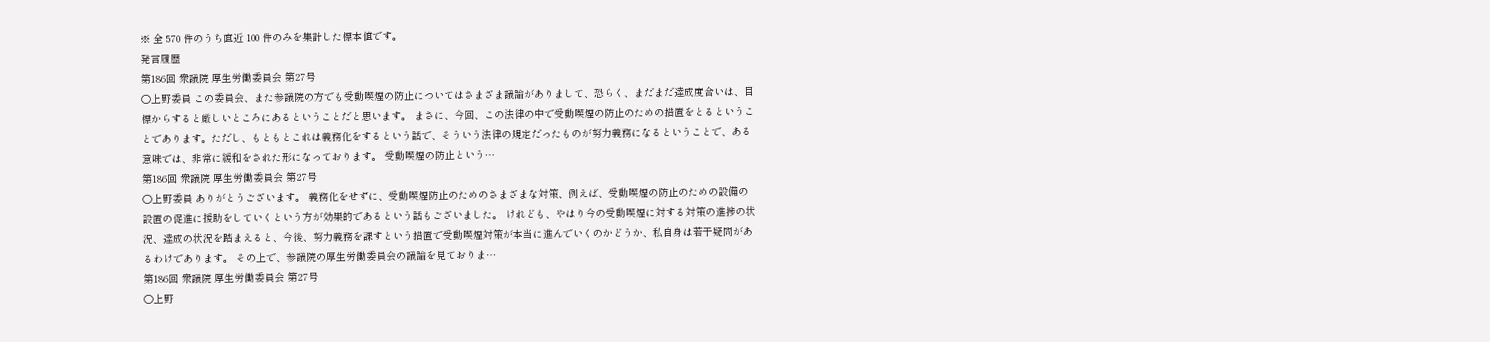※ 全 570 件のうち直近 100 件のみを集計した標本値です。
発言履歴
第186回 衆議院 厚生労働委員会 第27号
○上野委員 この委員会、また参議院の方でも受動喫煙の防止についてはさまざま議論がありまして、恐らく、まだまだ達成度合いは、目標からすると厳しいところにあるということだと思います。 まさに、今回、この法律の中で受動喫煙の防止のための措置をとるということであります。ただし、もともとこれは義務化をするという話で、そういう法律の規定だったものが努力義務になるということで、ある意味では、非常に緩和をされた形になっております。 受動喫煙の防止という…
第186回 衆議院 厚生労働委員会 第27号
○上野委員 ありがとうございます。 義務化をせずに、受動喫煙防止のためのさまざまな対策、例えば、受動喫煙の防止のための設備の設置の促進に援助をしていくという方が効果的であるという話もございました。 けれども、やはり今の受動喫煙に対する対策の進捗の状況、達成の状況を踏まえると、今後、努力義務を課すという措置で受動喫煙対策が本当に進んでいくのかどうか、私自身は若干疑問があるわけであります。 その上で、参議院の厚生労働委員会の議論を見ておりま…
第186回 衆議院 厚生労働委員会 第27号
○上野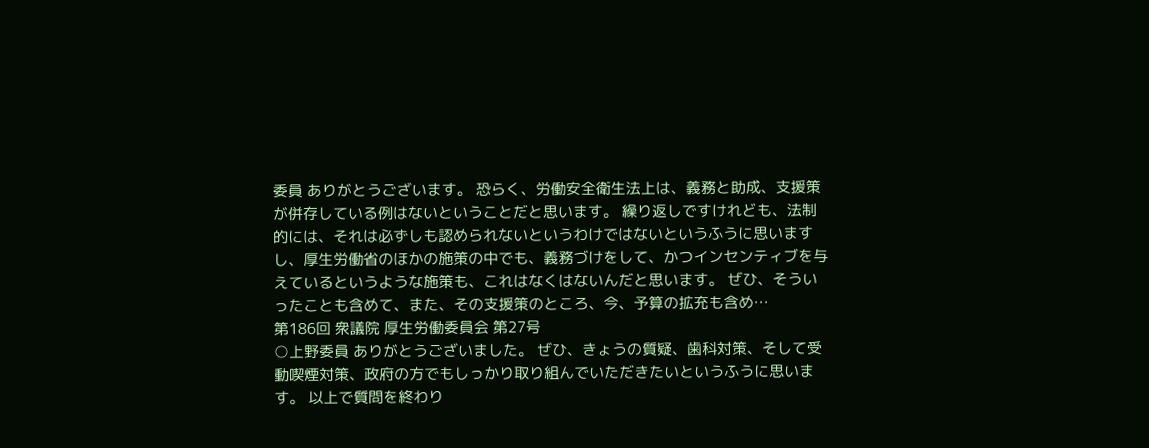委員 ありがとうございます。 恐らく、労働安全衛生法上は、義務と助成、支援策が併存している例はないということだと思います。 繰り返しですけれども、法制的には、それは必ずしも認められないというわけではないというふうに思いますし、厚生労働省のほかの施策の中でも、義務づけをして、かつインセンティブを与えているというような施策も、これはなくはないんだと思います。 ぜひ、そういったことも含めて、また、その支援策のところ、今、予算の拡充も含め…
第186回 衆議院 厚生労働委員会 第27号
○上野委員 ありがとうございました。 ぜひ、きょうの質疑、歯科対策、そして受動喫煙対策、政府の方でもしっかり取り組んでいただきたいというふうに思います。 以上で質問を終わり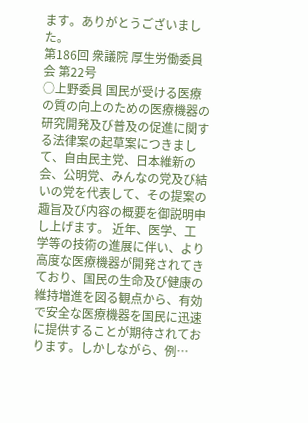ます。ありがとうございました。
第186回 衆議院 厚生労働委員会 第22号
○上野委員 国民が受ける医療の質の向上のための医療機器の研究開発及び普及の促進に関する法律案の起草案につきまして、自由民主党、日本維新の会、公明党、みんなの党及び結いの党を代表して、その提案の趣旨及び内容の概要を御説明申し上げます。 近年、医学、工学等の技術の進展に伴い、より高度な医療機器が開発されてきており、国民の生命及び健康の維持増進を図る観点から、有効で安全な医療機器を国民に迅速に提供することが期待されております。しかしながら、例…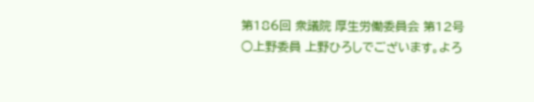第186回 衆議院 厚生労働委員会 第12号
○上野委員 上野ひろしでございます。よろ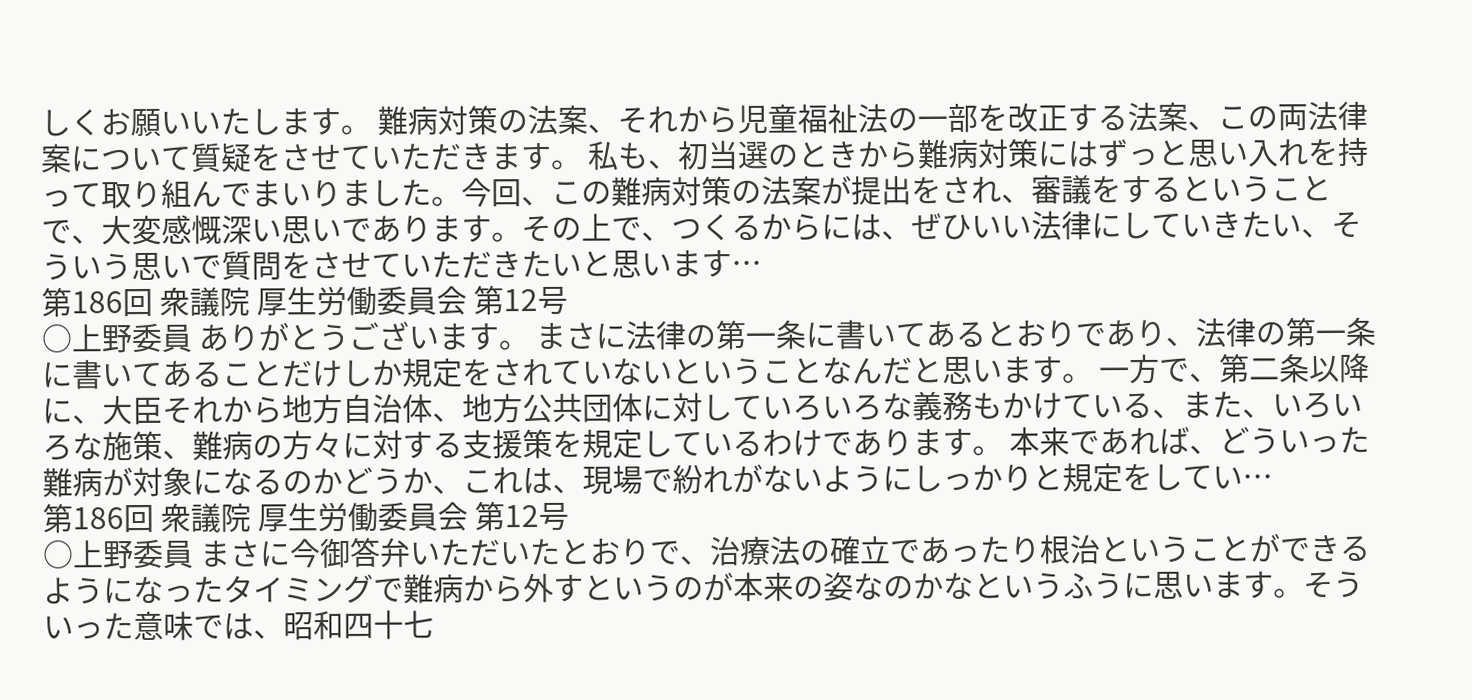しくお願いいたします。 難病対策の法案、それから児童福祉法の一部を改正する法案、この両法律案について質疑をさせていただきます。 私も、初当選のときから難病対策にはずっと思い入れを持って取り組んでまいりました。今回、この難病対策の法案が提出をされ、審議をするということで、大変感慨深い思いであります。その上で、つくるからには、ぜひいい法律にしていきたい、そういう思いで質問をさせていただきたいと思います…
第186回 衆議院 厚生労働委員会 第12号
○上野委員 ありがとうございます。 まさに法律の第一条に書いてあるとおりであり、法律の第一条に書いてあることだけしか規定をされていないということなんだと思います。 一方で、第二条以降に、大臣それから地方自治体、地方公共団体に対していろいろな義務もかけている、また、いろいろな施策、難病の方々に対する支援策を規定しているわけであります。 本来であれば、どういった難病が対象になるのかどうか、これは、現場で紛れがないようにしっかりと規定をしてい…
第186回 衆議院 厚生労働委員会 第12号
○上野委員 まさに今御答弁いただいたとおりで、治療法の確立であったり根治ということができるようになったタイミングで難病から外すというのが本来の姿なのかなというふうに思います。そういった意味では、昭和四十七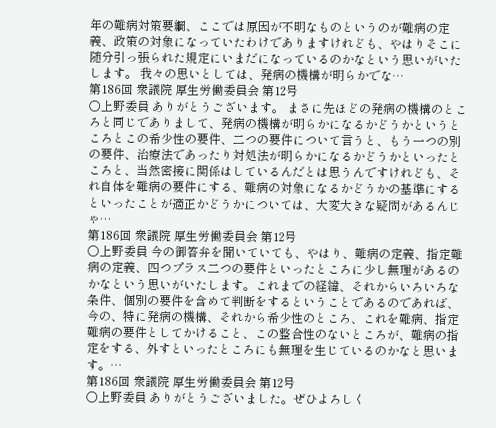年の難病対策要綱、ここでは原因が不明なものというのが難病の定義、政策の対象になっていたわけでありますけれども、やはりそこに随分引っ張られた規定にいまだになっているのかなという思いがいたします。 我々の思いとしては、発病の機構が明らかでな…
第186回 衆議院 厚生労働委員会 第12号
○上野委員 ありがとうございます。 まさに先ほどの発病の機構のところと同じでありまして、発病の機構が明らかになるかどうかというところとこの希少性の要件、二つの要件について言うと、もう一つの別の要件、治療法であったり対処法が明らかになるかどうかといったところと、当然密接に関係はしているんだとは思うんですけれども、それ自体を難病の要件にする、難病の対象になるかどうかの基準にするといったことが適正かどうかについては、大変大きな疑問があるんじゃ…
第186回 衆議院 厚生労働委員会 第12号
○上野委員 今の御答弁を聞いていても、やはり、難病の定義、指定難病の定義、四つプラス二つの要件といったところに少し無理があるのかなという思いがいたします。これまでの経緯、それからいろいろな条件、個別の要件を含めて判断をするということであるのであれば、今の、特に発病の機構、それから希少性のところ、これを難病、指定難病の要件としてかけること、この整合性のないところが、難病の指定をする、外すといったところにも無理を生じているのかなと思います。…
第186回 衆議院 厚生労働委員会 第12号
○上野委員 ありがとうございました。ぜひよろしく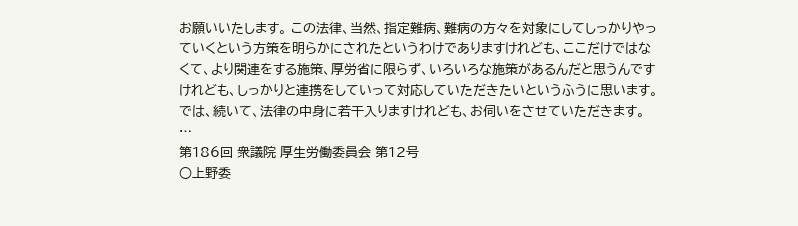お願いいたします。 この法律、当然、指定難病、難病の方々を対象にしてしっかりやっていくという方策を明らかにされたというわけでありますけれども、ここだけではなくて、より関連をする施策、厚労省に限らず、いろいろな施策があるんだと思うんですけれども、しっかりと連携をしていって対応していただきたいというふうに思います。 では、続いて、法律の中身に若干入りますけれども、お伺いをさせていただきます。 …
第186回 衆議院 厚生労働委員会 第12号
○上野委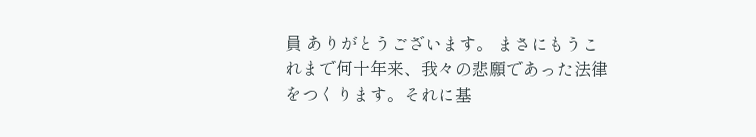員 ありがとうございます。 まさにもうこれまで何十年来、我々の悲願であった法律をつくります。それに基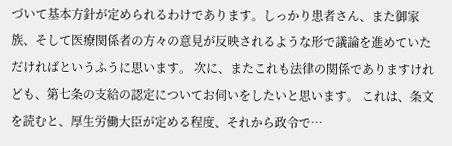づいて基本方針が定められるわけであります。しっかり患者さん、また御家族、そして医療関係者の方々の意見が反映されるような形で議論を進めていただければというふうに思います。 次に、またこれも法律の関係でありますけれども、第七条の支給の認定についてお伺いをしたいと思います。 これは、条文を読むと、厚生労働大臣が定める程度、それから政令で…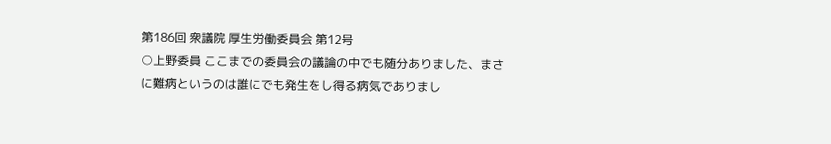第186回 衆議院 厚生労働委員会 第12号
○上野委員 ここまでの委員会の議論の中でも随分ありました、まさに難病というのは誰にでも発生をし得る病気でありまし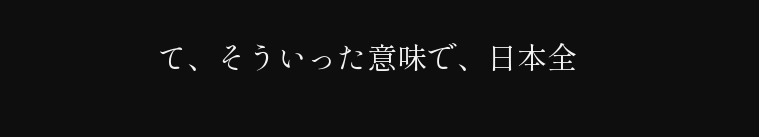て、そういった意味で、日本全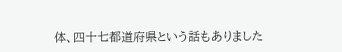体、四十七都道府県という話もありました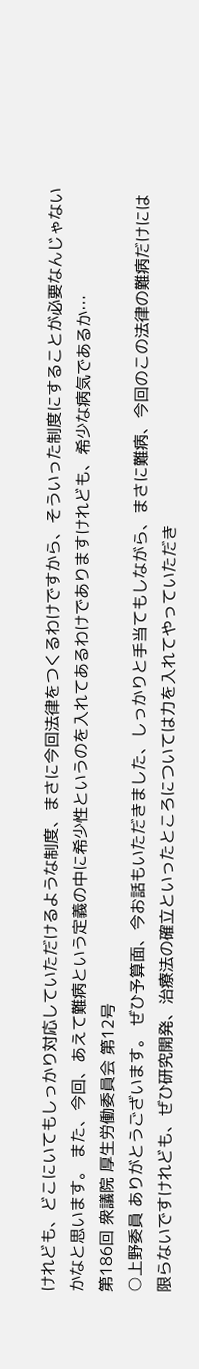けれども、どこにいてもしっかり対応していただけるような制度、まさに今回法律をつくるわけですから、そういった制度にすることが必要なんじゃないかなと思います。 また、今回、あえて難病という定義の中に希少性というのを入れてあるわけでありますけれども、希少な病気であるか…
第186回 衆議院 厚生労働委員会 第12号
○上野委員 ありがとうございます。 ぜひ予算面、今お話もいただきました、しっかりと手当てもしながら、まさに難病、今回のこの法律の難病だけには限らないですけれども、ぜひ研究開発、治療法の確立といったところについては力を入れてやっていただき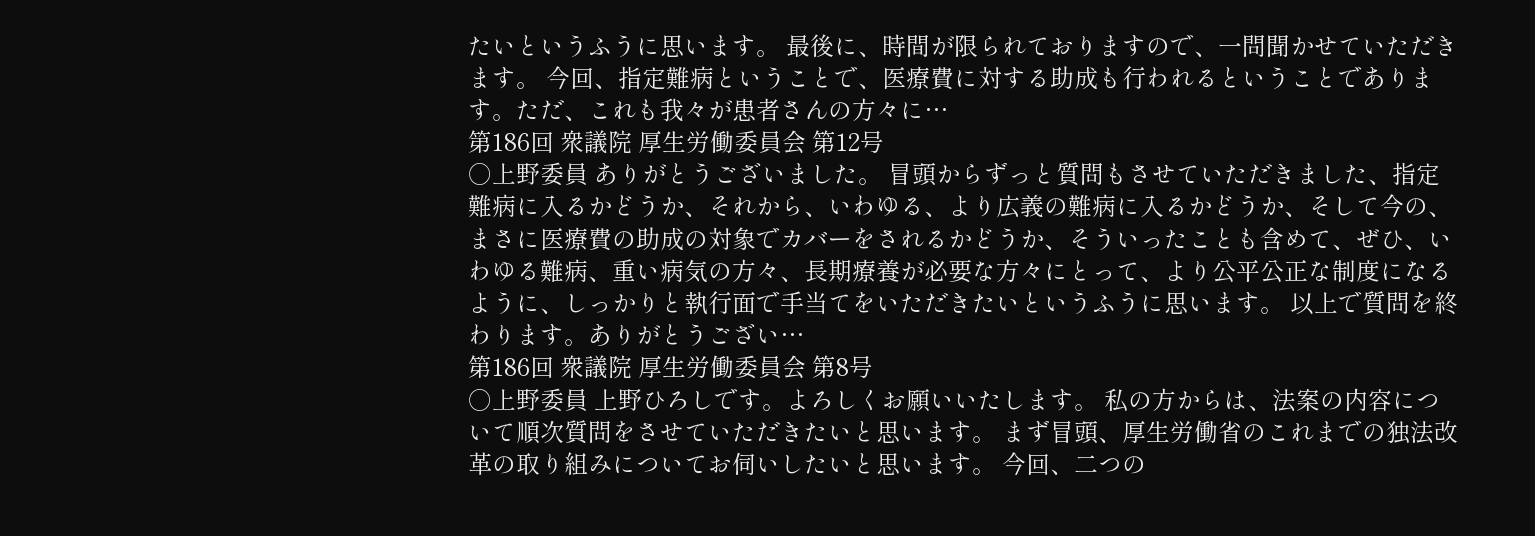たいというふうに思います。 最後に、時間が限られておりますので、一問聞かせていただきます。 今回、指定難病ということで、医療費に対する助成も行われるということであります。ただ、これも我々が患者さんの方々に…
第186回 衆議院 厚生労働委員会 第12号
○上野委員 ありがとうございました。 冒頭からずっと質問もさせていただきました、指定難病に入るかどうか、それから、いわゆる、より広義の難病に入るかどうか、そして今の、まさに医療費の助成の対象でカバーをされるかどうか、そういったことも含めて、ぜひ、いわゆる難病、重い病気の方々、長期療養が必要な方々にとって、より公平公正な制度になるように、しっかりと執行面で手当てをいただきたいというふうに思います。 以上で質問を終わります。ありがとうござい…
第186回 衆議院 厚生労働委員会 第8号
○上野委員 上野ひろしです。よろしくお願いいたします。 私の方からは、法案の内容について順次質問をさせていただきたいと思います。 まず冒頭、厚生労働省のこれまでの独法改革の取り組みについてお伺いしたいと思います。 今回、二つの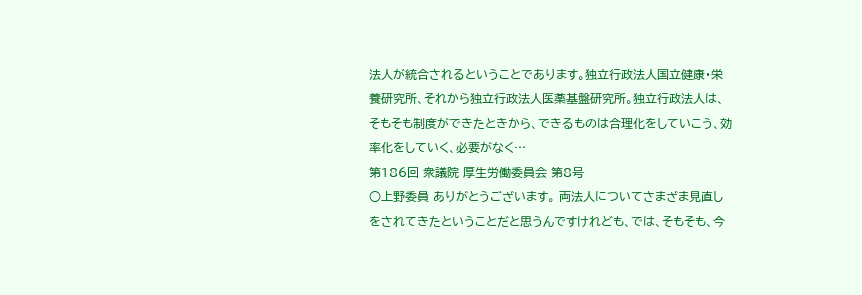法人が統合されるということであります。独立行政法人国立健康・栄養研究所、それから独立行政法人医薬基盤研究所。独立行政法人は、そもそも制度ができたときから、できるものは合理化をしていこう、効率化をしていく、必要がなく…
第186回 衆議院 厚生労働委員会 第8号
○上野委員 ありがとうございます。 両法人についてさまざま見直しをされてきたということだと思うんですけれども、では、そもそも、今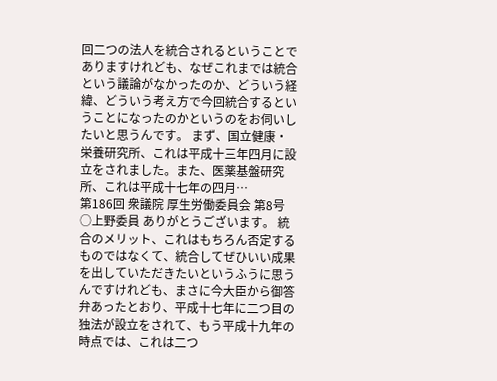回二つの法人を統合されるということでありますけれども、なぜこれまでは統合という議論がなかったのか、どういう経緯、どういう考え方で今回統合するということになったのかというのをお伺いしたいと思うんです。 まず、国立健康・栄養研究所、これは平成十三年四月に設立をされました。また、医薬基盤研究所、これは平成十七年の四月…
第186回 衆議院 厚生労働委員会 第8号
○上野委員 ありがとうございます。 統合のメリット、これはもちろん否定するものではなくて、統合してぜひいい成果を出していただきたいというふうに思うんですけれども、まさに今大臣から御答弁あったとおり、平成十七年に二つ目の独法が設立をされて、もう平成十九年の時点では、これは二つ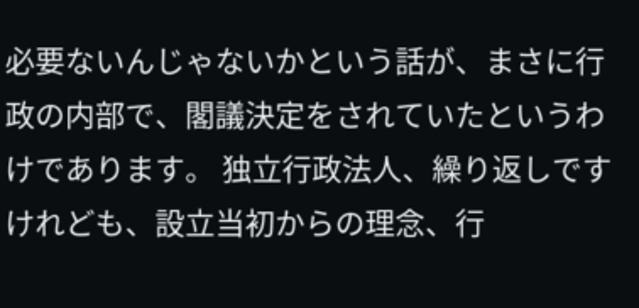必要ないんじゃないかという話が、まさに行政の内部で、閣議決定をされていたというわけであります。 独立行政法人、繰り返しですけれども、設立当初からの理念、行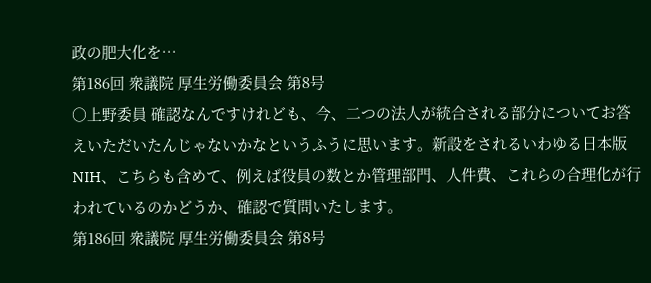政の肥大化を…
第186回 衆議院 厚生労働委員会 第8号
○上野委員 確認なんですけれども、今、二つの法人が統合される部分についてお答えいただいたんじゃないかなというふうに思います。新設をされるいわゆる日本版NIH、こちらも含めて、例えば役員の数とか管理部門、人件費、これらの合理化が行われているのかどうか、確認で質問いたします。
第186回 衆議院 厚生労働委員会 第8号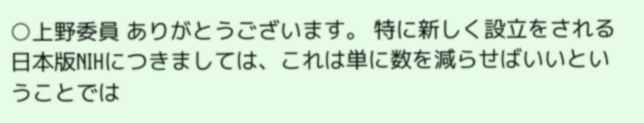○上野委員 ありがとうございます。 特に新しく設立をされる日本版NIHにつきましては、これは単に数を減らせばいいということでは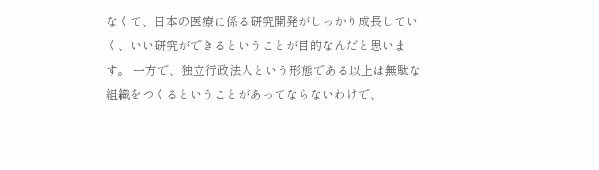なくて、日本の医療に係る研究開発がしっかり成長していく、いい研究ができるということが目的なんだと思います。 一方で、独立行政法人という形態である以上は無駄な組織をつくるということがあってならないわけで、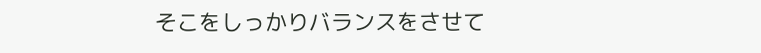そこをしっかりバランスをさせて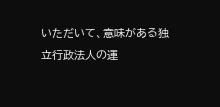いただいて、意味がある独立行政法人の運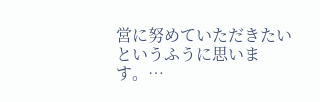営に努めていただきたいというふうに思います。…